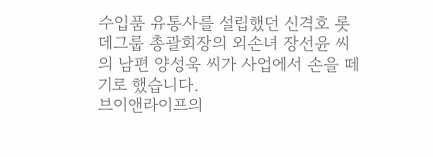수입품 유통사를 설립했던 신격호 롯데그룹 총괄회장의 외손녀 장선윤 씨의 남편 양성욱 씨가 사업에서 손을 떼기로 했습니다.
브이앤라이프의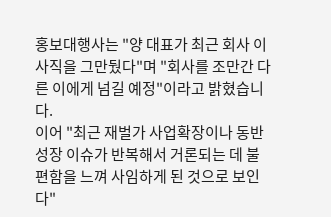홍보대행사는 "양 대표가 최근 회사 이사직을 그만뒀다"며 "회사를 조만간 다른 이에게 넘길 예정"이라고 밝혔습니다.
이어 "최근 재벌가 사업확장이나 동반성장 이슈가 반복해서 거론되는 데 불편함을 느껴 사임하게 된 것으로 보인다"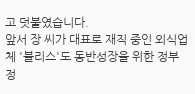고 덧붙였습니다.
앞서 장 씨가 대표로 재직 중인 외식업체 '블리스'도 동반성장을 위한 정부 정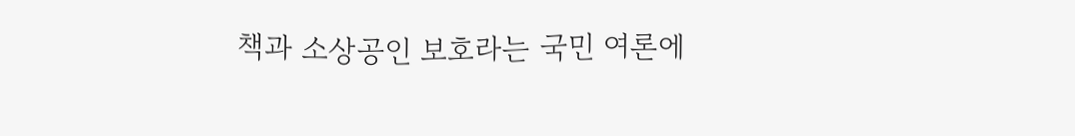책과 소상공인 보호라는 국민 여론에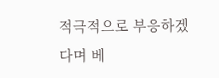적극적으로 부응하겠다며 베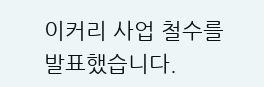이커리 사업 철수를 발표했습니다.